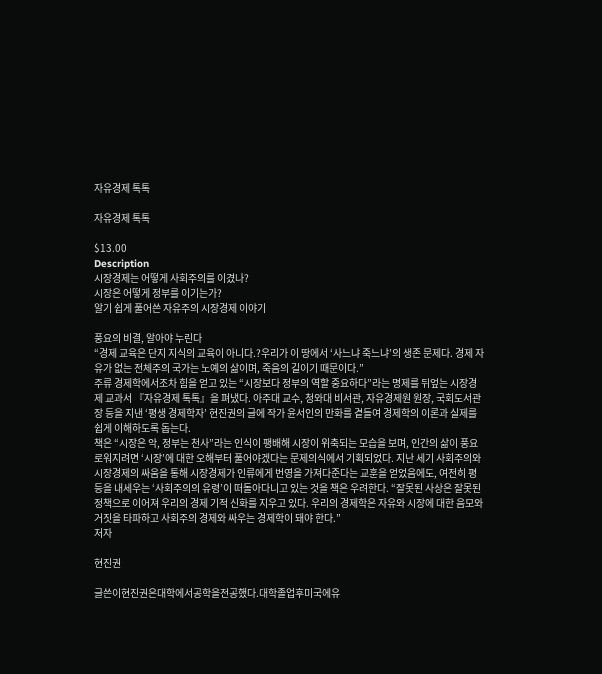자유경제 톡톡

자유경제 톡톡

$13.00
Description
시장경제는 어떻게 사회주의를 이겼나?
시장은 어떻게 정부를 이기는가?
알기 쉽게 풀어쓴 자유주의 시장경제 이야기

풍요의 비결, 알아야 누린다
“경제 교육은 단지 지식의 교육이 아니다.?우리가 이 땅에서 ‘사느냐 죽느냐’의 생존 문제다. 경제 자유가 없는 전체주의 국가는 노예의 삶이며, 죽음의 길이기 때문이다.”
주류 경제학에서조차 힘을 얻고 있는 “시장보다 정부의 역할 중요하다”라는 명제를 뒤엎는 시장경제 교과서 『자유경제 톡톡』을 펴냈다. 아주대 교수, 청와대 비서관, 자유경제원 원장, 국회도서관장 등을 지낸 ‘평생 경제학자’ 현진권의 글에 작가 윤서인의 만화를 곁들여 경제학의 이론과 실제를 쉽게 이해하도록 돕는다.
책은 “시장은 악, 정부는 천사”라는 인식이 팽배해 시장이 위축되는 모습을 보며, 인간의 삶이 풍요로워지려면 ‘시장’에 대한 오해부터 풀어야겠다는 문제의식에서 기획되었다. 지난 세기 사회주의와 시장경제의 싸움을 통해 시장경제가 인류에게 번영을 가져다준다는 교훈을 얻었음에도, 여전히 평등을 내세우는 ‘사회주의의 유령’이 떠돌아다니고 있는 것을 책은 우려한다. “잘못된 사상은 잘못된 정책으로 이어져 우리의 경제 기적 신화를 지우고 있다. 우리의 경제학은 자유와 시장에 대한 음모와 거짓을 타파하고 사회주의 경제와 싸우는 경제학이 돼야 한다.”
저자

현진권

글쓴이현진권은대학에서공학을전공했다.대학졸업후미국에유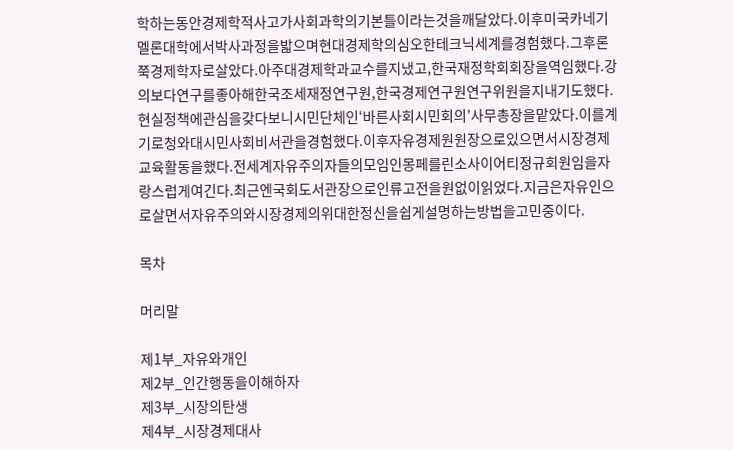학하는동안경제학적사고가사회과학의기본틀이라는것을깨달았다.이후미국카네기멜론대학에서박사과정을밟으며현대경제학의심오한테크닉세계를경험했다.그후론쭉경제학자로살았다.아주대경제학과교수를지냈고,한국재정학회회장을역임했다.강의보다연구를좋아해한국조세재정연구원,한국경제연구원연구위원을지내기도했다.현실정책에관심을갖다보니시민단체인‘바른사회시민회의’사무총장을맡았다.이를계기로청와대시민사회비서관을경험했다.이후자유경제원원장으로있으면서시장경제교육활동을했다.전세계자유주의자들의모임인몽페를린소사이어티정규회원임을자랑스럽게여긴다.최근엔국회도서관장으로인류고전을원없이읽었다.지금은자유인으로살면서자유주의와시장경제의위대한정신을쉽게설명하는방법을고민중이다.

목차

머리말

제1부_자유와개인
제2부_인간행동을이해하자
제3부_시장의탄생
제4부_시장경제대사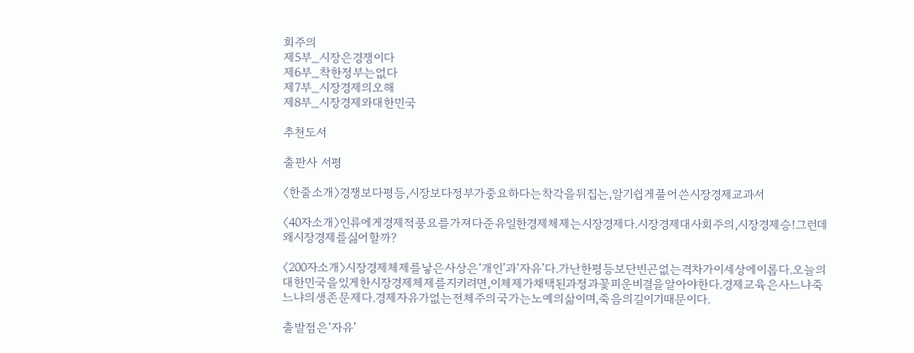회주의
제5부_시장은경쟁이다
제6부_착한정부는없다
제7부_시장경제의오해
제8부_시장경제와대한민국

추천도서

출판사 서평

〈한줄소개〉경쟁보다평등,시장보다정부가중요하다는착각을뒤집는,알기쉽게풀어쓴시장경제교과서

〈40자소개〉인류에게경제적풍요를가져다준유일한경제체제는시장경제다.시장경제대사회주의,시장경제승!그런데왜시장경제를싫어할까?

〈200자소개〉시장경제체제를낳은사상은‘개인’과‘자유’다.가난한평등보단빈곤없는격차가이세상에이롭다.오늘의대한민국을있게한시장경제체제를지키려면,이체제가채택된과정과꽃피운비결을알아야한다.경제교육은사느냐죽느냐의생존문제다.경제자유가없는전체주의국가는노예의삶이며,죽음의길이기때문이다.

출발점은‘자유’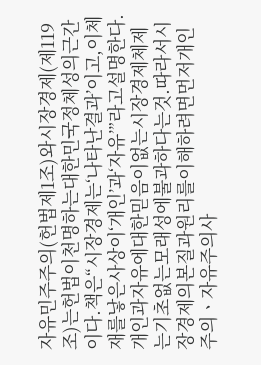자유민주주의(헌법제1조)와시장경제(제119조)는헌법이천명하는대한민국정체성의근간이다.책은“시장경제는‘나타난결과’이고,이체재를낳은사상이‘개인’과‘자유’”라고설명한다.개인과자유에대한믿음이없는시장경제체제는기초없는모래성에불과하다는것.따라서시장경제의본질과원리를이해하려면먼저개인주의ㆍ자유주의사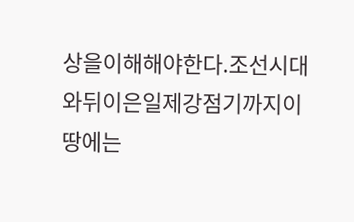상을이해해야한다.조선시대와뒤이은일제강점기까지이땅에는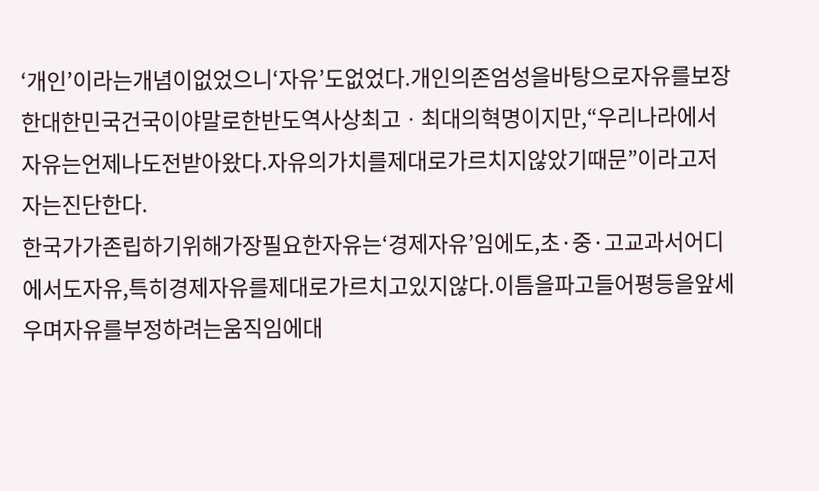‘개인’이라는개념이없었으니‘자유’도없었다.개인의존엄성을바탕으로자유를보장한대한민국건국이야말로한반도역사상최고ㆍ최대의혁명이지만,“우리나라에서자유는언제나도전받아왔다.자유의가치를제대로가르치지않았기때문”이라고저자는진단한다.
한국가가존립하기위해가장필요한자유는‘경제자유’임에도,초·중·고교과서어디에서도자유,특히경제자유를제대로가르치고있지않다.이틈을파고들어평등을앞세우며자유를부정하려는움직임에대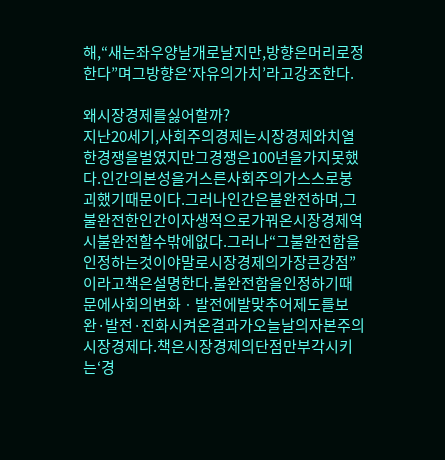해,“새는좌우양날개로날지만,방향은머리로정한다”며그방향은‘자유의가치’라고강조한다.

왜시장경제를싫어할까?
지난20세기,사회주의경제는시장경제와치열한경쟁을벌였지만그경쟁은100년을가지못했다.인간의본성을거스른사회주의가스스로붕괴했기때문이다.그러나인간은불완전하며,그불완전한인간이자생적으로가꿔온시장경제역시불완전할수밖에없다.그러나“그불완전함을인정하는것이야말로시장경제의가장큰강점”이라고책은설명한다.불완전함을인정하기때문에사회의변화ㆍ발전에발맞추어제도를보완·발전·진화시켜온결과가오늘날의자본주의시장경제다.책은시장경제의단점만부각시키는‘경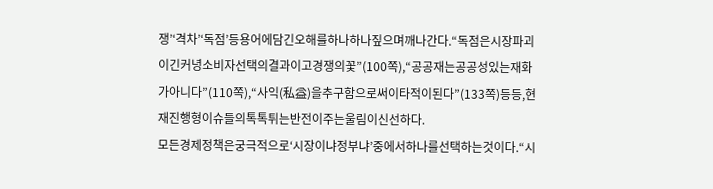쟁’‘격차’‘독점’등용어에담긴오해를하나하나짚으며깨나간다.“독점은시장파괴이긴커녕소비자선택의결과이고경쟁의꽃”(100쪽),“공공재는공공성있는재화가아니다”(110쪽),“사익(私益)을추구함으로써이타적이된다”(133쪽)등등,현재진행형이슈들의톡톡튀는반전이주는울림이신선하다.
모든경제정책은궁극적으로‘시장이냐정부냐’중에서하나를선택하는것이다.“시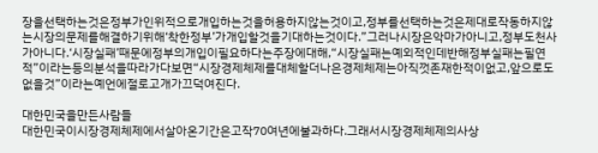장을선택하는것은정부가인위적으로개입하는것을허용하지않는것이고,정부를선택하는것은제대로작동하지않는시장의문제를해결하기위해‘착한정부’가개입할것을기대하는것이다.”그러나시장은악마가아니고,정부도천사가아니다.‘시장실패’때문에정부의개입이필요하다는주장에대해,“시장실패는예외적인데반해정부실패는필연적”이라는등의분석을따라가다보면“시장경제체제를대체할더나은경제체제는아직껏존재한적이없고,앞으로도없을것”이라는예언에절로고개가끄덕여진다.

대한민국을만든사람들
대한민국이시장경제체제에서살아온기간은고작70여년에불과하다.그래서시장경제체제의사상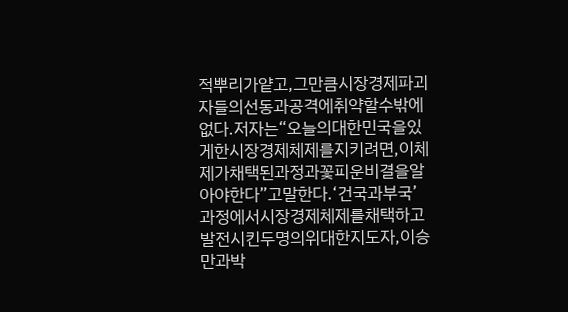적뿌리가얕고,그만큼시장경제파괴자들의선동과공격에취약할수밖에없다.저자는“오늘의대한민국을있게한시장경제체제를지키려면,이체제가채택된과정과꽃피운비결을알아야한다”고말한다.‘건국과부국’과정에서시장경제체제를채택하고발전시킨두명의위대한지도자,이승만과박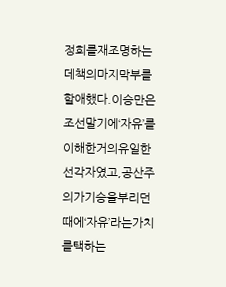정희를재조명하는데책의마지막부를할애했다.이승만은조선말기에‘자유’를이해한거의유일한선각자였고,공산주의가기승을부리던때에‘자유’라는가치를택하는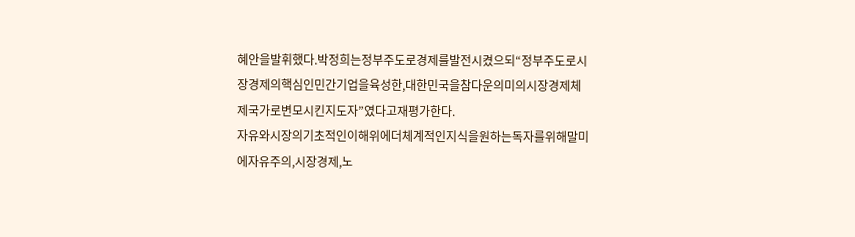혜안을발휘했다.박정희는정부주도로경제를발전시켰으되“정부주도로시장경제의핵심인민간기업을육성한,대한민국을참다운의미의시장경제체제국가로변모시킨지도자”였다고재평가한다.
자유와시장의기초적인이해위에더체계적인지식을원하는독자를위해말미에자유주의,시장경제,노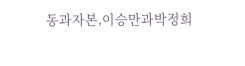동과자본,이승만과박정희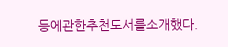등에관한추천도서를소개했다.